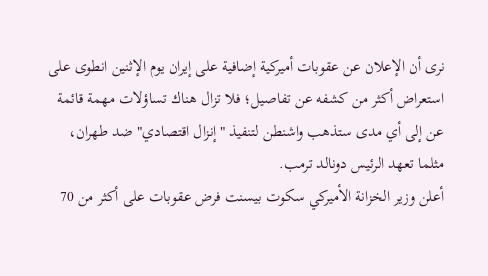نرى أن الإعلان عن عقوبات أميركية إضافية على إيران يوم الإثنين انطوى على استعراض أكثر من كشفه عن تفاصيل؛ فلا تزال هناك تساؤلات مهمة قائمة عن إلى أي مدى ستذهب واشنطن لتنفيذ "إنزال اقتصادي" ضد طهران، مثلما تعهد الرئيس دونالد ترمب.
أعلن وزير الخزانة الأميركي سكوت بيسنت فرض عقوبات على أكثر من 70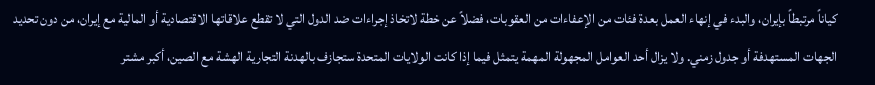كياناً مرتبطاً بإيران، والبدء في إنهاء العمل بعدة فئات من الإعفاءات من العقوبات، فضلاً عن خطة لاتخاذ إجراءات ضد الدول التي لا تقطع علاقاتها الاقتصادية أو المالية مع إيران، من دون تحديد الجهات المستهدفة أو جدول زمني. ولا يزال أحد العوامل المجهولة المهمة يتمثل فيما إذا كانت الولايات المتحدة ستجازف بالهدنة التجارية الهشة مع الصين، أكبر مشتر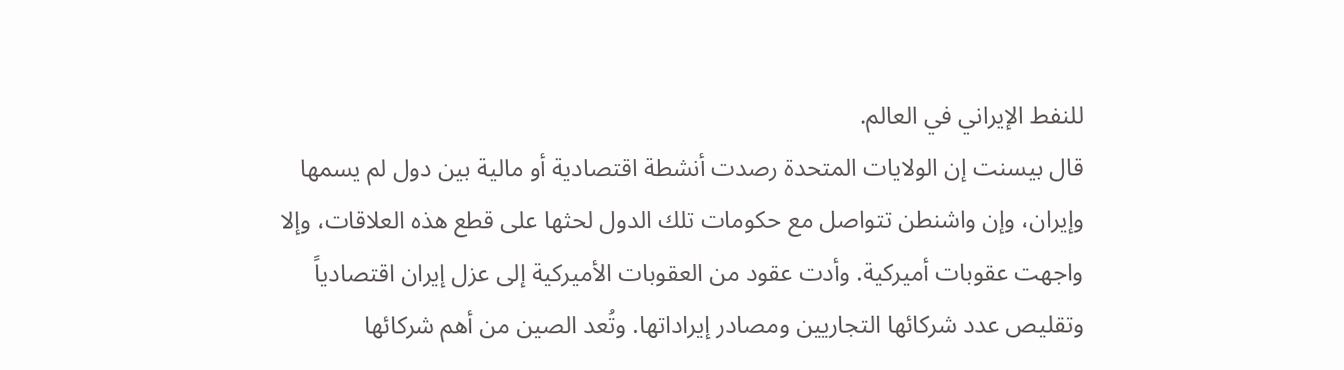للنفط الإيراني في العالم.
قال بيسنت إن الولايات المتحدة رصدت أنشطة اقتصادية أو مالية بين دول لم يسمها وإيران، وإن واشنطن تتواصل مع حكومات تلك الدول لحثها على قطع هذه العلاقات، وإلا واجهت عقوبات أميركية. وأدت عقود من العقوبات الأميركية إلى عزل إيران اقتصادياً وتقليص عدد شركائها التجاريين ومصادر إيراداتها. وتُعد الصين من أهم شركائها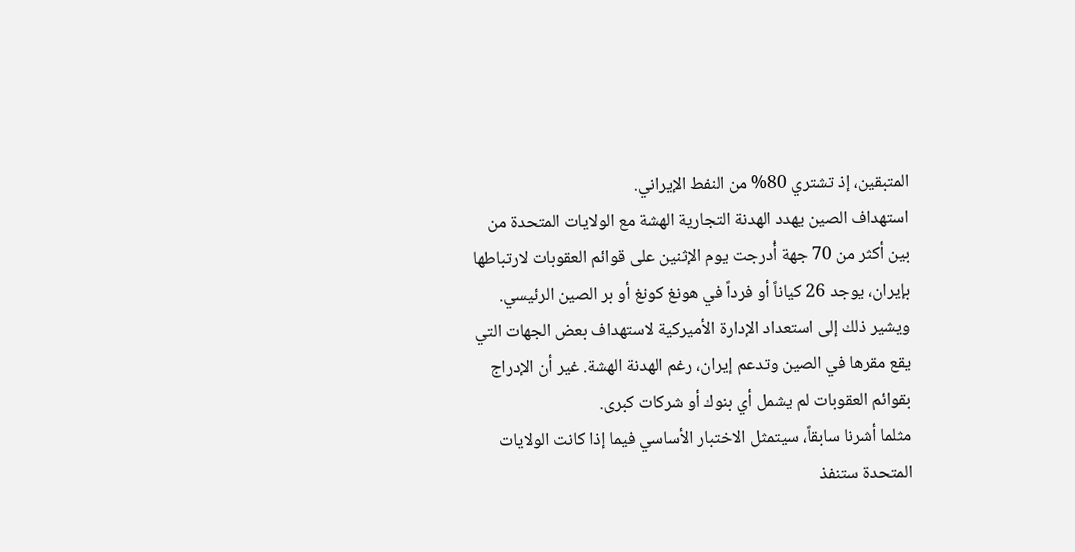المتبقين، إذ تشتري 80% من النفط الإيراني.
استهداف الصين يهدد الهدنة التجارية الهشة مع الولايات المتحدة من بين أكثر من 70 جهة أُدرجت يوم الإثنين على قوائم العقوبات لارتباطها بإيران، يوجد 26 كياناً أو فرداً في هونغ كونغ أو بر الصين الرئيسي. ويشير ذلك إلى استعداد الإدارة الأميركية لاستهداف بعض الجهات التي يقع مقرها في الصين وتدعم إيران، رغم الهدنة الهشة. غير أن الإدراج بقوائم العقوبات لم يشمل أي بنوك أو شركات كبرى.
مثلما أشرنا سابقاً، سيتمثل الاختبار الأساسي فيما إذا كانت الولايات المتحدة ستنفذ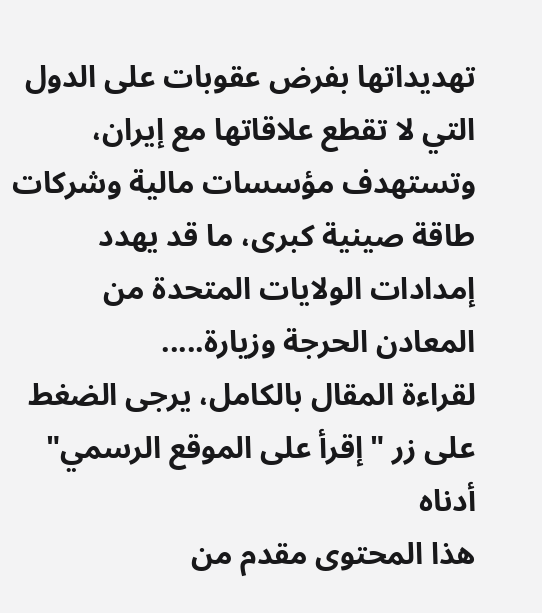تهديداتها بفرض عقوبات على الدول التي لا تقطع علاقاتها مع إيران،
وتستهدف مؤسسات مالية وشركات طاقة صينية كبرى، ما قد يهدد إمدادات الولايات المتحدة من المعادن الحرجة وزيارة.....
لقراءة المقال بالكامل، يرجى الضغط على زر "إقرأ على الموقع الرسمي" أدناه
هذا المحتوى مقدم من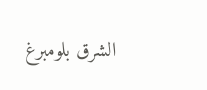الشرق بلومبرغ